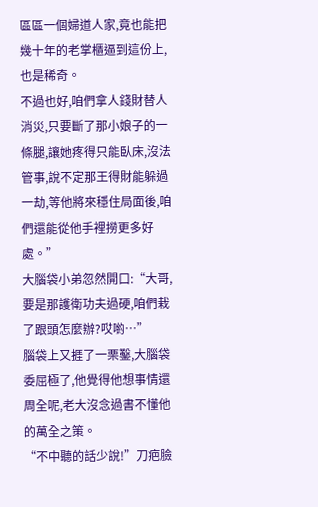區區一個婦道人家,竟也能把幾十年的老掌櫃逼到這份上,也是稀奇。
不過也好,咱們拿人錢財替人消災,只要斷了那小娘子的一條腿,讓她疼得只能臥床,沒法管事,說不定那王得財能躲過一劫,等他將來穩住局面後,咱們還能從他手裡撈更多好處。”
大腦袋小弟忽然開口:“大哥,要是那護衛功夫過硬,咱們栽了跟頭怎麼辦?哎喲…”
腦袋上又捱了一栗鑿,大腦袋委屈極了,他覺得他想事情還周全呢,老大沒念過書不懂他的萬全之策。
“不中聽的話少說!”刀疤臉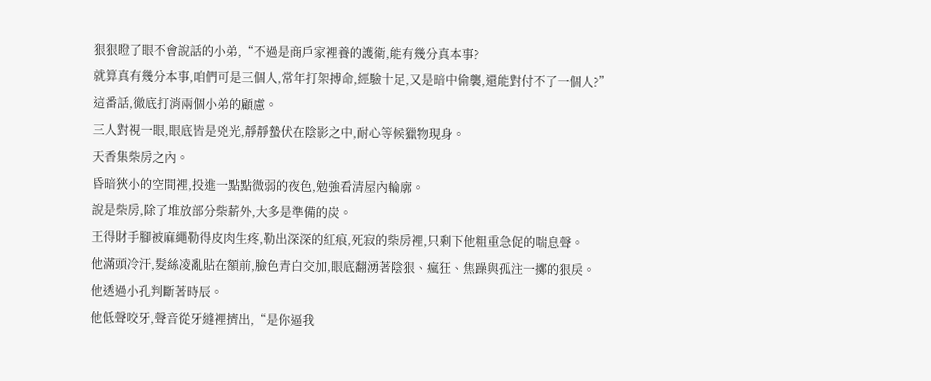狠狠瞪了眼不會說話的小弟,“不過是商戶家裡養的護衛,能有幾分真本事?
就算真有幾分本事,咱們可是三個人,常年打架搏命,經驗十足,又是暗中偷襲,還能對付不了一個人?”
這番話,徹底打消兩個小弟的顧慮。
三人對視一眼,眼底皆是兇光,靜靜蟄伏在陰影之中,耐心等候獵物現身。
天香集柴房之內。
昏暗狹小的空間裡,投進一點點微弱的夜色,勉強看清屋內輪廓。
說是柴房,除了堆放部分柴薪外,大多是準備的炭。
王得財手腳被麻繩勒得皮肉生疼,勒出深深的紅痕,死寂的柴房裡,只剩下他粗重急促的喘息聲。
他滿頭冷汗,髮絲凌亂貼在額前,臉色青白交加,眼底翻湧著陰狠、瘋狂、焦躁與孤注一擲的狠戾。
他透過小孔判斷著時辰。
他低聲咬牙,聲音從牙縫裡擠出,“是你逼我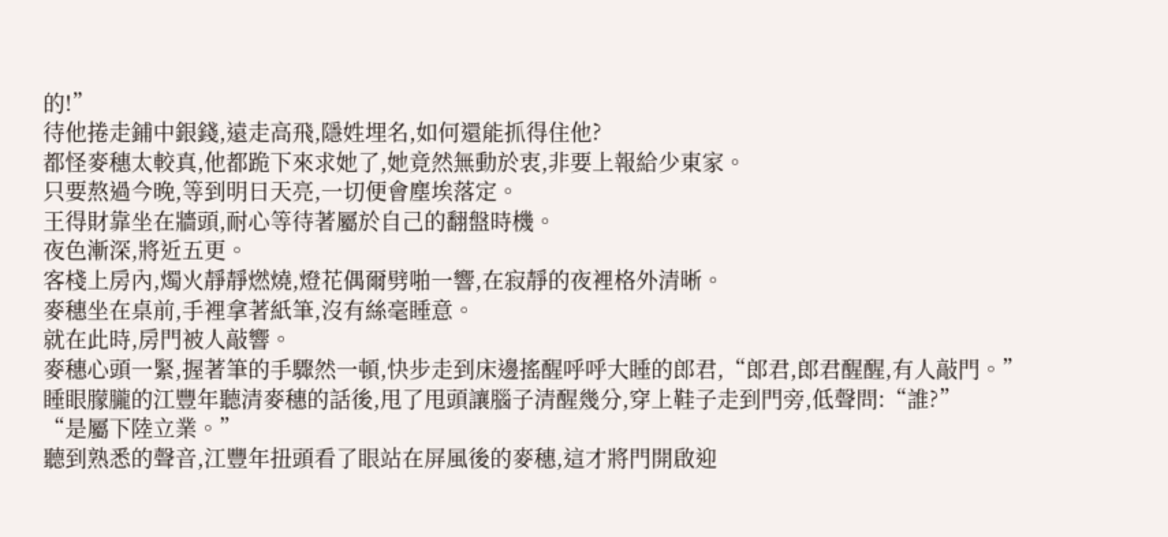的!”
待他捲走鋪中銀錢,遠走高飛,隱姓埋名,如何還能抓得住他?
都怪麥穗太較真,他都跪下來求她了,她竟然無動於衷,非要上報給少東家。
只要熬過今晚,等到明日天亮,一切便會塵埃落定。
王得財靠坐在牆頭,耐心等待著屬於自己的翻盤時機。
夜色漸深,將近五更。
客棧上房內,燭火靜靜燃燒,燈花偶爾劈啪一響,在寂靜的夜裡格外清晰。
麥穗坐在桌前,手裡拿著紙筆,沒有絲毫睡意。
就在此時,房門被人敲響。
麥穗心頭一緊,握著筆的手驟然一頓,快步走到床邊搖醒呼呼大睡的郎君,“郎君,郎君醒醒,有人敲門。”
睡眼朦朧的江豐年聽清麥穗的話後,甩了甩頭讓腦子清醒幾分,穿上鞋子走到門旁,低聲問:“誰?”
“是屬下陸立業。”
聽到熟悉的聲音,江豐年扭頭看了眼站在屏風後的麥穗,這才將門開啟迎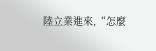陸立業進來,“怎麼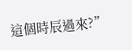這個時辰過來?”